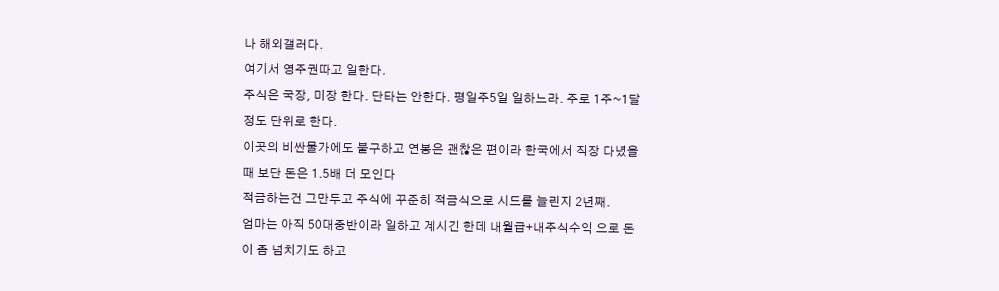나 해외갤러다.
여기서 영주권따고 일한다.
주식은 국장, 미장 한다. 단타는 안한다. 평일주5일 일하느라. 주로 1주~1달정도 단위로 한다.
이곳의 비싼물가에도 불구하고 연봉은 괜찮은 편이라 한국에서 직장 다녔을 때 보단 돈은 1.5배 더 모인다
적금하는건 그만두고 주식에 꾸준히 적금식으로 시드를 늘린지 2년째.
엄마는 아직 50대중반이라 일하고 계시긴 한데 내월급+내주식수익 으로 돈이 좀 넘치기도 하고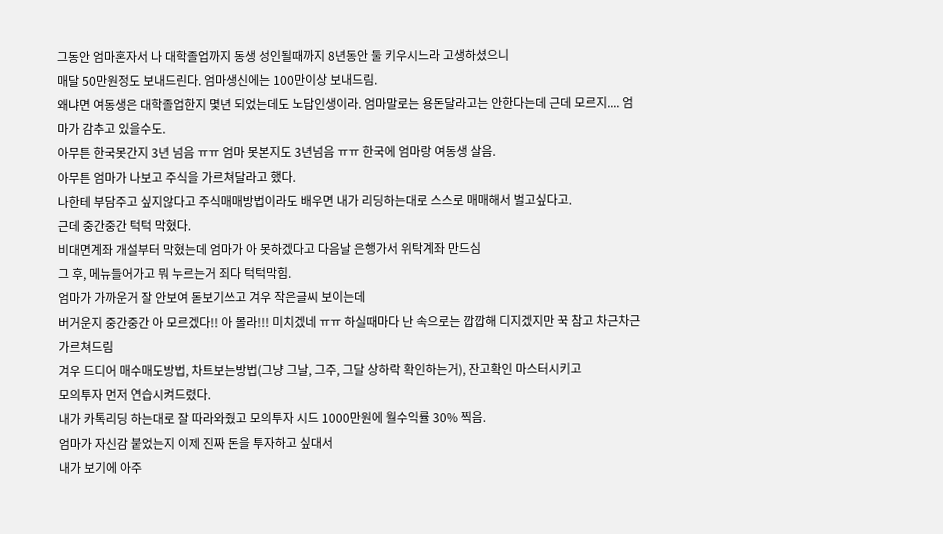그동안 엄마혼자서 나 대학졸업까지 동생 성인될때까지 8년동안 둘 키우시느라 고생하셨으니
매달 50만원정도 보내드린다. 엄마생신에는 100만이상 보내드림.
왜냐면 여동생은 대학졸업한지 몇년 되었는데도 노답인생이라. 엄마말로는 용돈달라고는 안한다는데 근데 모르지.... 엄마가 감추고 있을수도.
아무튼 한국못간지 3년 넘음 ㅠㅠ 엄마 못본지도 3년넘음 ㅠㅠ 한국에 엄마랑 여동생 살음.
아무튼 엄마가 나보고 주식을 가르쳐달라고 했다.
나한테 부담주고 싶지않다고 주식매매방법이라도 배우면 내가 리딩하는대로 스스로 매매해서 벌고싶다고.
근데 중간중간 턱턱 막혔다.
비대면계좌 개설부터 막혔는데 엄마가 아 못하겠다고 다음날 은행가서 위탁계좌 만드심
그 후, 메뉴들어가고 뭐 누르는거 죄다 턱턱막힘.
엄마가 가까운거 잘 안보여 돋보기쓰고 겨우 작은글씨 보이는데
버거운지 중간중간 아 모르겠다!! 아 몰라!!! 미치겠네 ㅠㅠ 하실때마다 난 속으로는 깝깝해 디지겠지만 꾹 참고 차근차근 가르쳐드림
겨우 드디어 매수매도방법, 차트보는방법(그냥 그날, 그주, 그달 상하락 확인하는거), 잔고확인 마스터시키고
모의투자 먼저 연습시켜드렸다.
내가 카톡리딩 하는대로 잘 따라와줬고 모의투자 시드 1000만원에 월수익률 30% 찍음.
엄마가 자신감 붙었는지 이제 진짜 돈을 투자하고 싶대서
내가 보기에 아주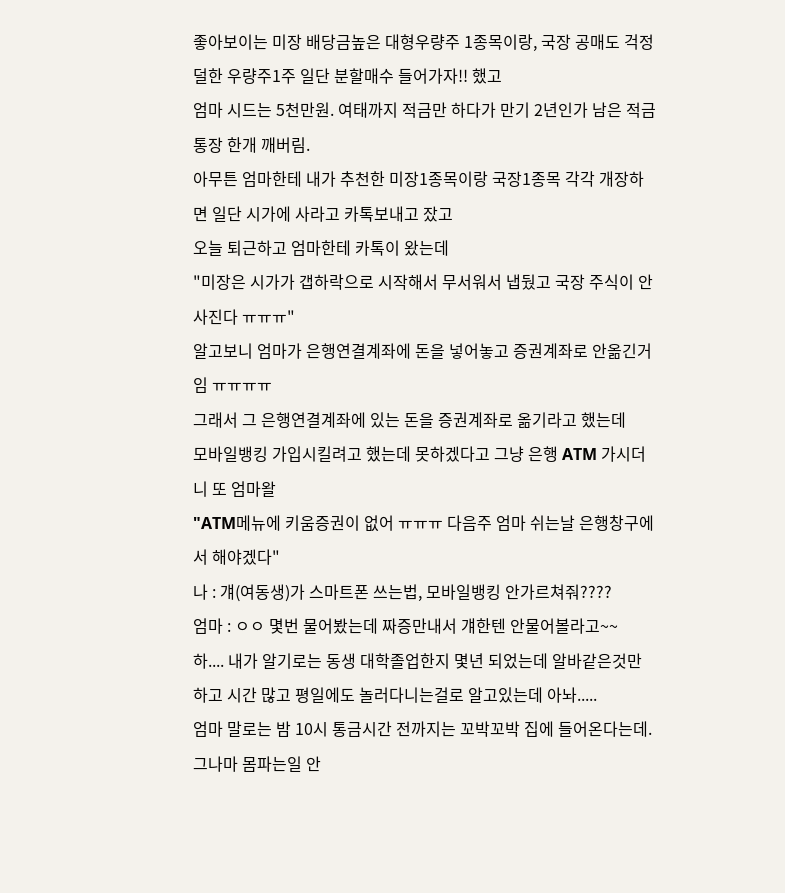좋아보이는 미장 배당금높은 대형우량주 1종목이랑, 국장 공매도 걱정 덜한 우량주1주 일단 분할매수 들어가자!! 했고
엄마 시드는 5천만원. 여태까지 적금만 하다가 만기 2년인가 남은 적금통장 한개 깨버림.
아무튼 엄마한테 내가 추천한 미장1종목이랑 국장1종목 각각 개장하면 일단 시가에 사라고 카톡보내고 잤고
오늘 퇴근하고 엄마한테 카톡이 왔는데
"미장은 시가가 갭하락으로 시작해서 무서워서 냅뒀고 국장 주식이 안사진다 ㅠㅠㅠ"
알고보니 엄마가 은행연결계좌에 돈을 넣어놓고 증권계좌로 안옮긴거임 ㅠㅠㅠㅠ
그래서 그 은행연결계좌에 있는 돈을 증권계좌로 옮기라고 했는데
모바일뱅킹 가입시킬려고 했는데 못하겠다고 그냥 은행 ATM 가시더니 또 엄마왈
"ATM메뉴에 키움증권이 없어 ㅠㅠㅠ 다음주 엄마 쉬는날 은행창구에서 해야겠다"
나 : 걔(여동생)가 스마트폰 쓰는법, 모바일뱅킹 안가르쳐줘????
엄마 : ㅇㅇ 몇번 물어봤는데 짜증만내서 걔한텐 안물어볼라고~~
하.... 내가 알기로는 동생 대학졸업한지 몇년 되었는데 알바같은것만 하고 시간 많고 평일에도 놀러다니는걸로 알고있는데 아놔.....
엄마 말로는 밤 10시 통금시간 전까지는 꼬박꼬박 집에 들어온다는데.
그나마 몸파는일 안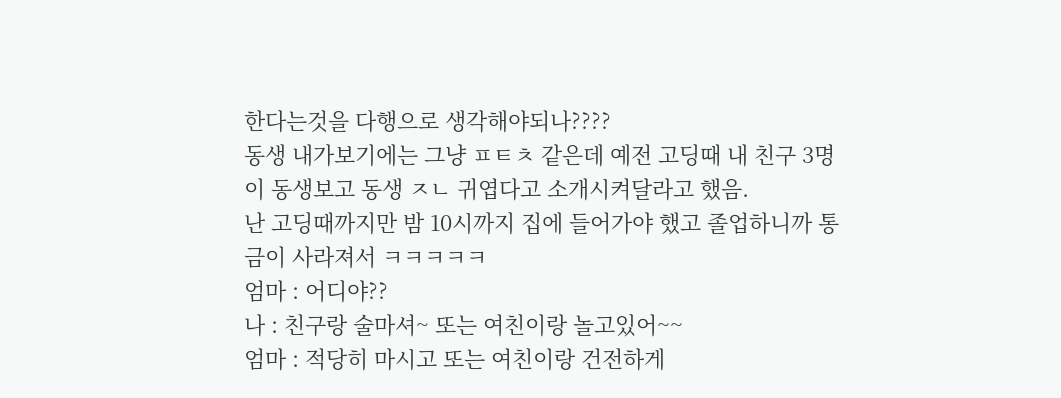한다는것을 다행으로 생각해야되나????
동생 내가보기에는 그냥 ㅍㅌㅊ 같은데 예전 고딩때 내 친구 3명이 동생보고 동생 ㅈㄴ 귀엽다고 소개시켜달라고 했음.
난 고딩때까지만 밤 10시까지 집에 들어가야 했고 졸업하니까 통금이 사라져서 ㅋㅋㅋㅋㅋ
엄마 : 어디야??
나 : 친구랑 술마셔~ 또는 여친이랑 놀고있어~~
엄마 : 적당히 마시고 또는 여친이랑 건전하게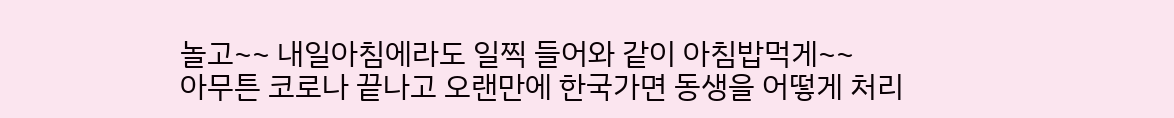놀고~~ 내일아침에라도 일찍 들어와 같이 아침밥먹게~~
아무튼 코로나 끝나고 오랜만에 한국가면 동생을 어떻게 처리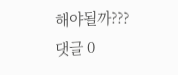해야될까???
댓글 0